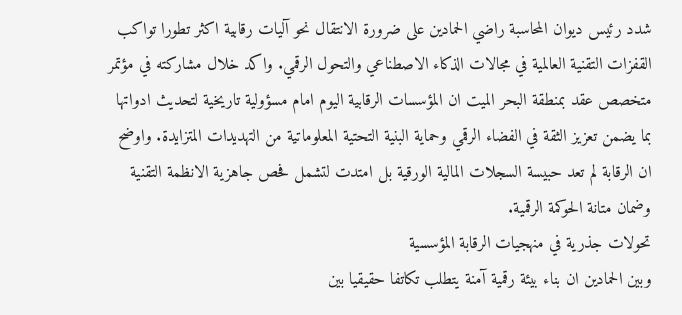شدد رئيس ديوان المحاسبة راضي الحمادين على ضرورة الانتقال نحو آليات رقابية اكثر تطورا تواكب القفزات التقنية العالمية في مجالات الذكاء الاصطناعي والتحول الرقمي. واكد خلال مشاركته في مؤتمر متخصص عقد بمنطقة البحر الميت ان المؤسسات الرقابية اليوم امام مسؤولية تاريخية لتحديث ادواتها بما يضمن تعزيز الثقة في الفضاء الرقمي وحماية البنية التحتية المعلوماتية من التهديدات المتزايدة. واوضح ان الرقابة لم تعد حبيسة السجلات المالية الورقية بل امتدت لتشمل فحص جاهزية الانظمة التقنية وضمان متانة الحوكمة الرقمية.
تحولات جذرية في منهجيات الرقابة المؤسسية
وبين الحمادين ان بناء بيئة رقمية آمنة يتطلب تكاتفا حقيقيا بين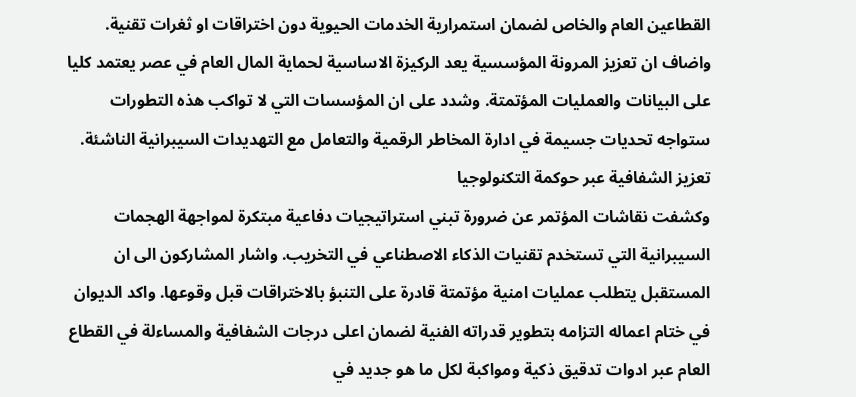القطاعين العام والخاص لضمان استمرارية الخدمات الحيوية دون اختراقات او ثغرات تقنية. واضاف ان تعزيز المرونة المؤسسية يعد الركيزة الاساسية لحماية المال العام في عصر يعتمد كليا على البيانات والعمليات المؤتمتة. وشدد على ان المؤسسات التي لا تواكب هذه التطورات ستواجه تحديات جسيمة في ادارة المخاطر الرقمية والتعامل مع التهديدات السيبرانية الناشئة.
تعزيز الشفافية عبر حوكمة التكنولوجيا
وكشفت نقاشات المؤتمر عن ضرورة تبني استراتيجيات دفاعية مبتكرة لمواجهة الهجمات السيبرانية التي تستخدم تقنيات الذكاء الاصطناعي في التخريب. واشار المشاركون الى ان المستقبل يتطلب عمليات امنية مؤتمتة قادرة على التنبؤ بالاختراقات قبل وقوعها. واكد الديوان في ختام اعماله التزامه بتطوير قدراته الفنية لضمان اعلى درجات الشفافية والمساءلة في القطاع العام عبر ادوات تدقيق ذكية ومواكبة لكل ما هو جديد في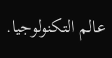عالم التكنولوجيا.